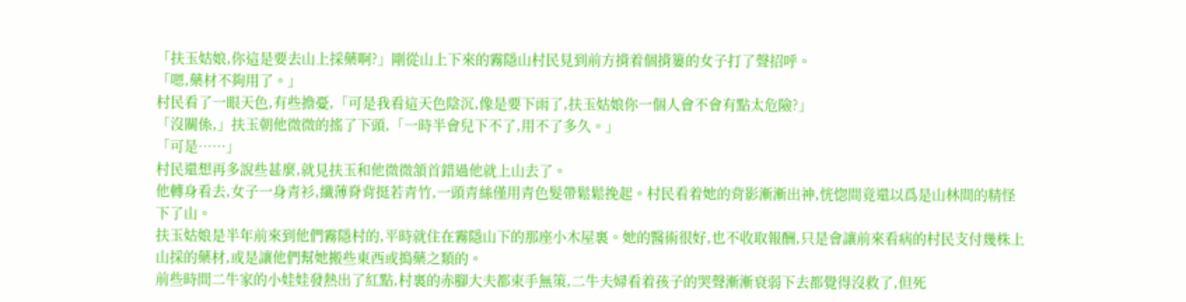「扶玉姑娘,你這是要去山上採藥啊?」剛從山上下來的霧隱山村民見到前方揹着個揹簍的女子打了聲招呼。
「嗯,藥材不夠用了。」
村民看了一眼天色,有些擔憂,「可是我看這天色陰沉,像是要下雨了,扶玉姑娘你一個人會不會有點太危險?」
「沒關係,」扶玉朝他微微的搖了下頭,「一時半會兒下不了,用不了多久。」
「可是……」
村民還想再多說些甚麼,就見扶玉和他微微頷首錯過他就上山去了。
他轉身看去,女子一身青衫,纖薄脊背挺若青竹,一頭青絲僅用青色髮帶鬆鬆挽起。村民看着她的背影漸漸出神,恍惚間竟還以爲是山林間的精怪下了山。
扶玉姑娘是半年前來到他們霧隱村的,平時就住在霧隱山下的那座小木屋裏。她的醫術很好,也不收取報酬,只是會讓前來看病的村民支付幾株上山採的藥材,或是讓他們幫她搬些東西或搗藥之類的。
前些時間二牛家的小娃娃發熱出了紅點,村裏的赤腳大夫都束手無策,二牛夫婦看着孩子的哭聲漸漸衰弱下去都覺得沒救了,但死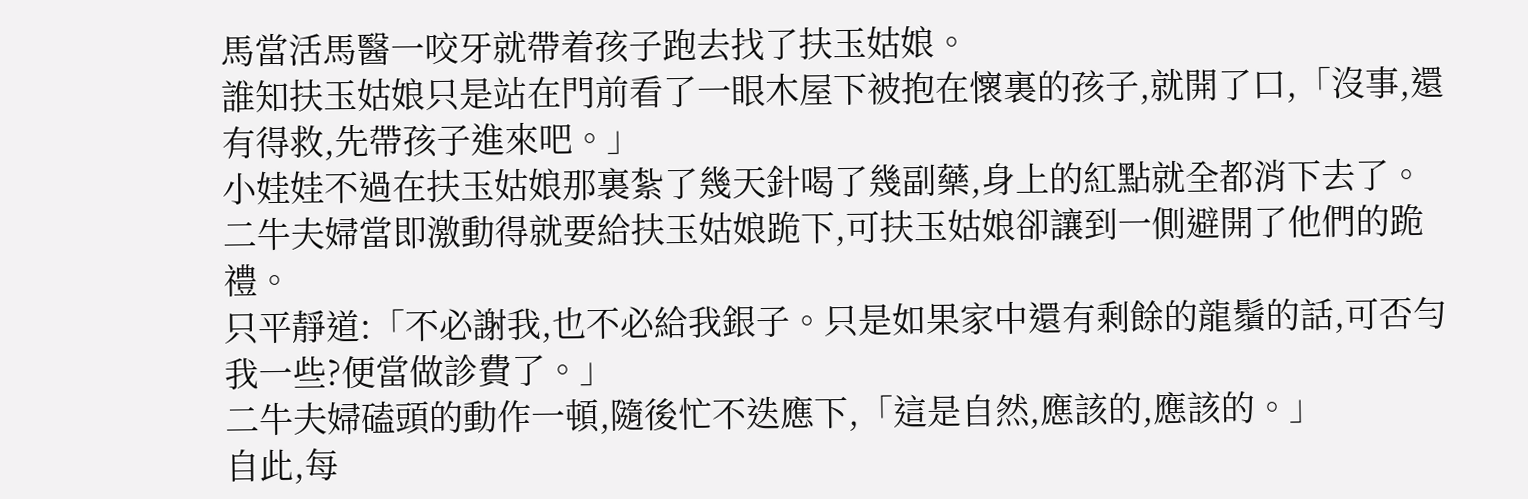馬當活馬醫一咬牙就帶着孩子跑去找了扶玉姑娘。
誰知扶玉姑娘只是站在門前看了一眼木屋下被抱在懷裏的孩子,就開了口,「沒事,還有得救,先帶孩子進來吧。」
小娃娃不過在扶玉姑娘那裏紮了幾天針喝了幾副藥,身上的紅點就全都消下去了。
二牛夫婦當即激動得就要給扶玉姑娘跪下,可扶玉姑娘卻讓到一側避開了他們的跪禮。
只平靜道:「不必謝我,也不必給我銀子。只是如果家中還有剩餘的龍鬚的話,可否勻我一些?便當做診費了。」
二牛夫婦磕頭的動作一頓,隨後忙不迭應下,「這是自然,應該的,應該的。」
自此,每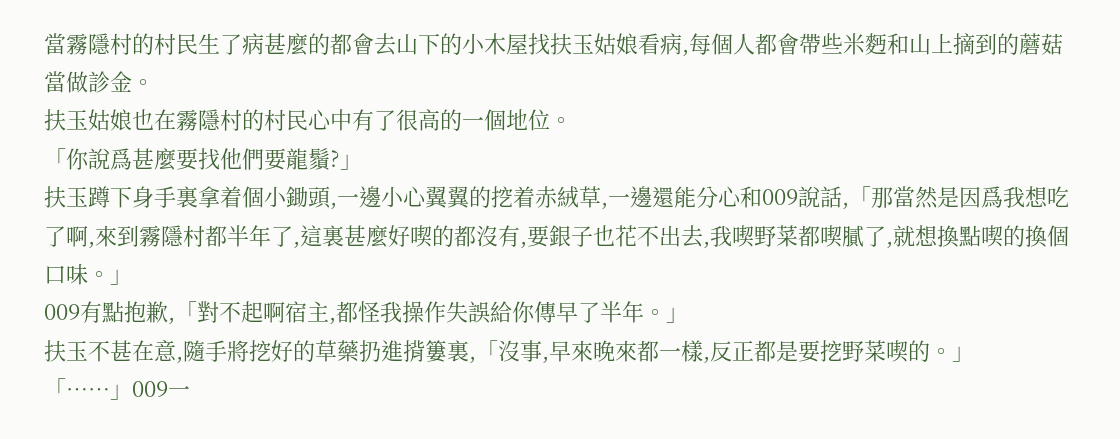當霧隱村的村民生了病甚麼的都會去山下的小木屋找扶玉姑娘看病,每個人都會帶些米麪和山上摘到的蘑菇當做診金。
扶玉姑娘也在霧隱村的村民心中有了很高的一個地位。
「你說爲甚麼要找他們要龍鬚?」
扶玉蹲下身手裏拿着個小鋤頭,一邊小心翼翼的挖着赤絨草,一邊還能分心和009說話,「那當然是因爲我想吃了啊,來到霧隱村都半年了,這裏甚麼好喫的都沒有,要銀子也花不出去,我喫野菜都喫膩了,就想換點喫的換個口味。」
009有點抱歉,「對不起啊宿主,都怪我操作失誤給你傳早了半年。」
扶玉不甚在意,隨手將挖好的草藥扔進揹簍裏,「沒事,早來晚來都一樣,反正都是要挖野菜喫的。」
「……」009一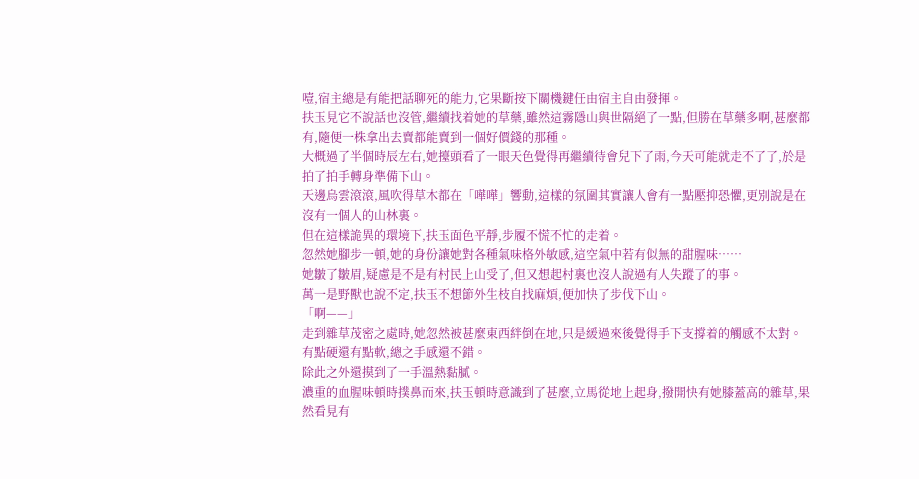噎,宿主總是有能把話聊死的能力,它果斷按下關機鍵任由宿主自由發揮。
扶玉見它不說話也沒管,繼續找着她的草藥,雖然這霧隱山與世隔絕了一點,但勝在草藥多啊,甚麼都有,隨便一株拿出去賣都能賣到一個好價錢的那種。
大概過了半個時辰左右,她擡頭看了一眼天色覺得再繼續待會兒下了雨,今天可能就走不了了,於是拍了拍手轉身準備下山。
天邊烏雲滾滾,風吹得草木都在「嘩嘩」響動,這樣的氛圍其實讓人會有一點壓抑恐懼,更別說是在沒有一個人的山林裏。
但在這樣詭異的環境下,扶玉面色平靜,步履不慌不忙的走着。
忽然她腳步一頓,她的身份讓她對各種氣味格外敏感,這空氣中若有似無的甜腥味……
她皺了皺眉,疑慮是不是有村民上山受了,但又想起村裏也沒人說過有人失蹤了的事。
萬一是野獸也說不定,扶玉不想節外生枝自找麻煩,便加快了步伐下山。
「啊——」
走到雜草茂密之處時,她忽然被甚麼東西絆倒在地,只是緩過來後覺得手下支撐着的觸感不太對。
有點硬還有點軟,總之手感還不錯。
除此之外還摸到了一手溫熱黏膩。
濃重的血腥味頓時撲鼻而來,扶玉頓時意識到了甚麼,立馬從地上起身,撥開快有她膝蓋高的雜草,果然看見有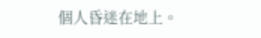個人昏迷在地上。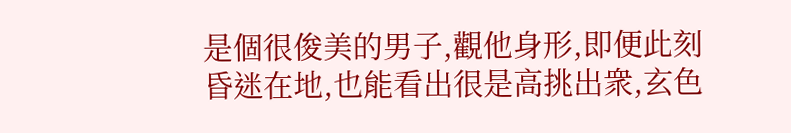是個很俊美的男子,觀他身形,即便此刻昏迷在地,也能看出很是高挑出衆,玄色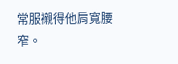常服襯得他肩寬腰窄。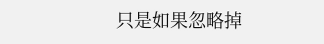只是如果忽略掉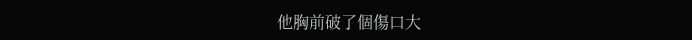他胸前破了個傷口大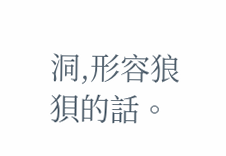洞,形容狼狽的話。